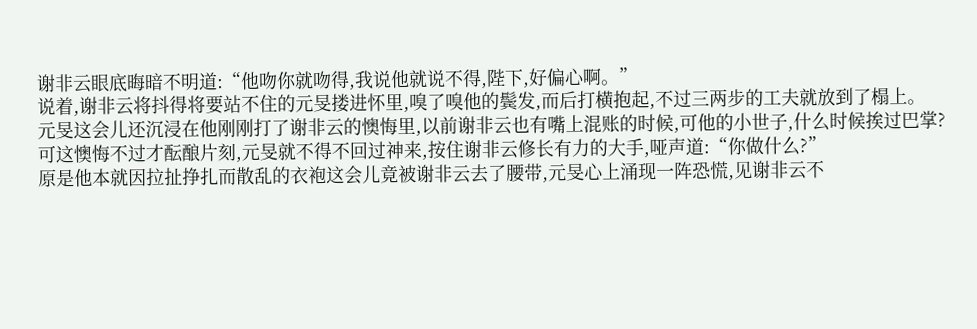谢非云眼底晦暗不明道:“他吻你就吻得,我说他就说不得,陛下,好偏心啊。”
说着,谢非云将抖得将要站不住的元旻搂进怀里,嗅了嗅他的鬓发,而后打横抱起,不过三两步的工夫就放到了榻上。
元旻这会儿还沉浸在他刚刚打了谢非云的懊悔里,以前谢非云也有嘴上混账的时候,可他的小世子,什么时候挨过巴掌?
可这懊悔不过才酝酿片刻,元旻就不得不回过神来,按住谢非云修长有力的大手,哑声道:“你做什么?”
原是他本就因拉扯挣扎而散乱的衣袍这会儿竟被谢非云去了腰带,元旻心上涌现一阵恐慌,见谢非云不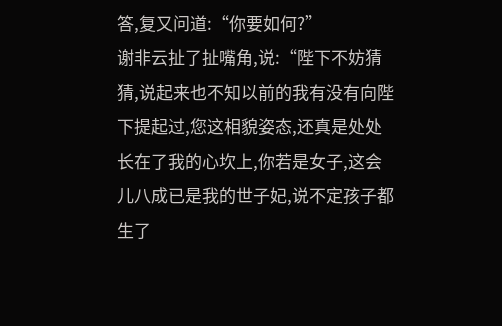答,复又问道:“你要如何?”
谢非云扯了扯嘴角,说:“陛下不妨猜猜,说起来也不知以前的我有没有向陛下提起过,您这相貌姿态,还真是处处长在了我的心坎上,你若是女子,这会儿八成已是我的世子妃,说不定孩子都生了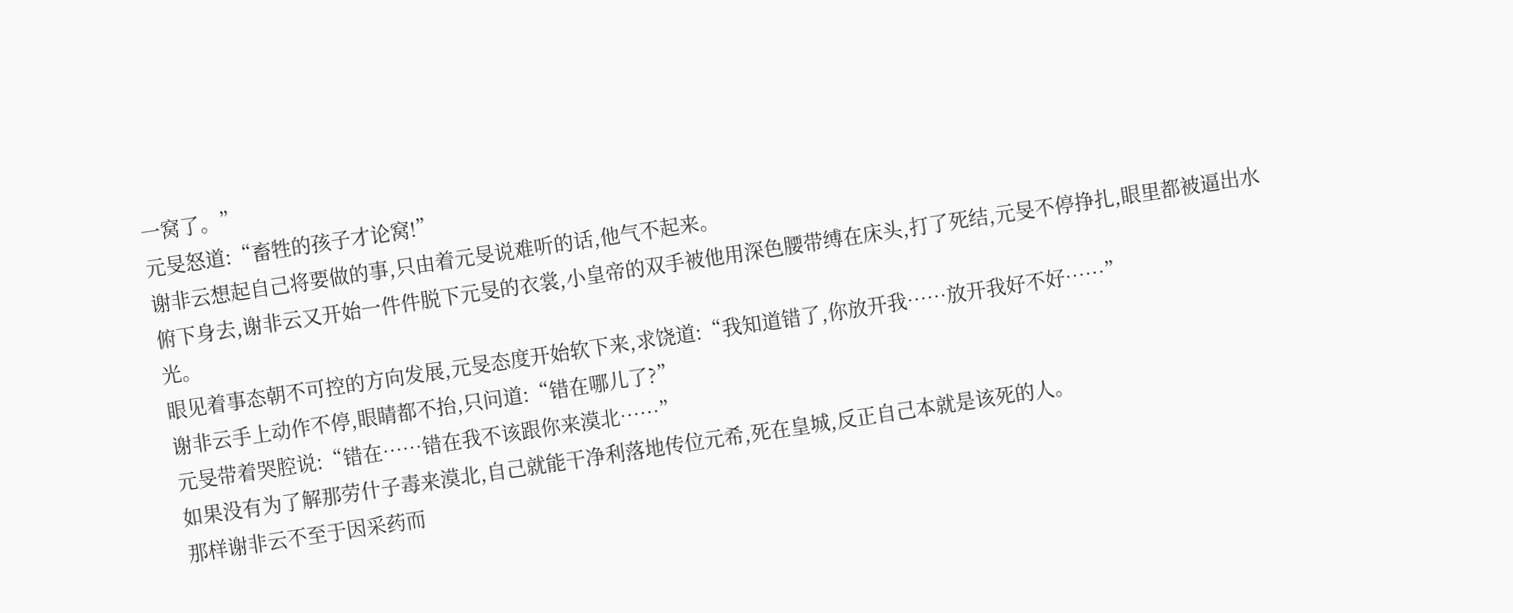一窝了。”
元旻怒道:“畜牲的孩子才论窝!”
谢非云想起自己将要做的事,只由着元旻说难听的话,他气不起来。
俯下身去,谢非云又开始一件件脱下元旻的衣裳,小皇帝的双手被他用深色腰带缚在床头,打了死结,元旻不停挣扎,眼里都被逼出水光。
眼见着事态朝不可控的方向发展,元旻态度开始软下来,求饶道:“我知道错了,你放开我……放开我好不好……”
谢非云手上动作不停,眼睛都不抬,只问道:“错在哪儿了?”
元旻带着哭腔说:“错在……错在我不该跟你来漠北……”
如果没有为了解那劳什子毒来漠北,自己就能干净利落地传位元希,死在皇城,反正自己本就是该死的人。
那样谢非云不至于因采药而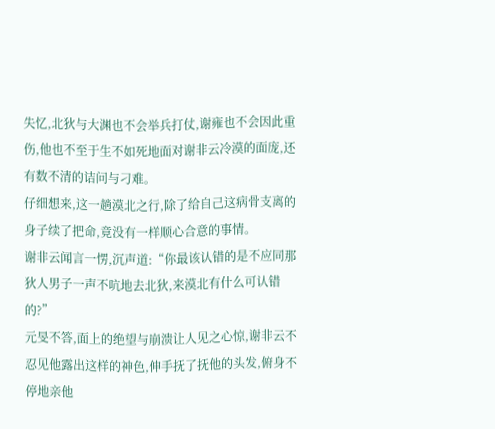失忆,北狄与大渊也不会举兵打仗,谢雍也不会因此重伤,他也不至于生不如死地面对谢非云冷漠的面庞,还有数不清的诘问与刁难。
仔细想来,这一趟漠北之行,除了给自己这病骨支离的身子续了把命,竟没有一样顺心合意的事情。
谢非云闻言一愣,沉声道:“你最该认错的是不应同那狄人男子一声不吭地去北狄,来漠北有什么可认错的?”
元旻不答,面上的绝望与崩溃让人见之心惊,谢非云不忍见他露出这样的神色,伸手抚了抚他的头发,俯身不停地亲他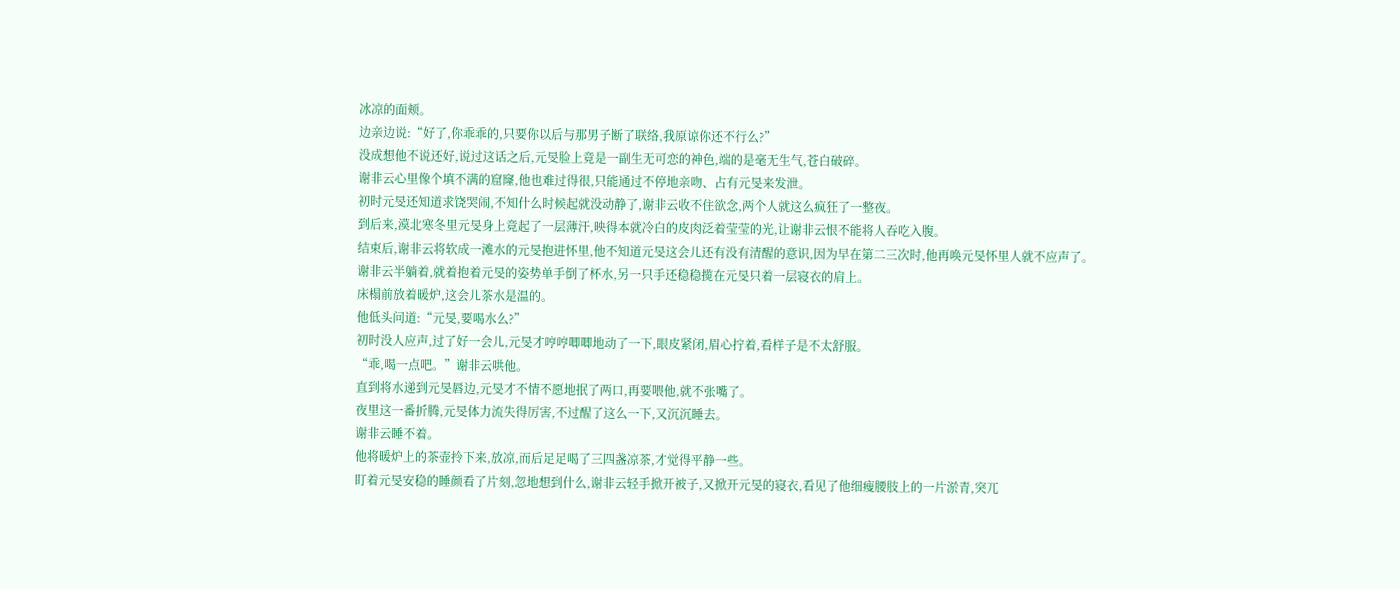冰凉的面颊。
边亲边说:“好了,你乖乖的,只要你以后与那男子断了联络,我原谅你还不行么?”
没成想他不说还好,说过这话之后,元旻脸上竟是一副生无可恋的神色,端的是毫无生气,苍白破碎。
谢非云心里像个填不满的窟窿,他也难过得很,只能通过不停地亲吻、占有元旻来发泄。
初时元旻还知道求饶哭闹,不知什么时候起就没动静了,谢非云收不住欲念,两个人就这么疯狂了一整夜。
到后来,漠北寒冬里元旻身上竟起了一层薄汗,映得本就冷白的皮肉泛着莹莹的光,让谢非云恨不能将人吞吃入腹。
结束后,谢非云将软成一滩水的元旻抱进怀里,他不知道元旻这会儿还有没有清醒的意识,因为早在第二三次时,他再唤元旻怀里人就不应声了。
谢非云半躺着,就着抱着元旻的姿势单手倒了杯水,另一只手还稳稳揽在元旻只着一层寝衣的肩上。
床榻前放着暖炉,这会儿茶水是温的。
他低头问道:“元旻,要喝水么?”
初时没人应声,过了好一会儿,元旻才哼哼唧唧地动了一下,眼皮紧闭,眉心拧着,看样子是不太舒服。
“乖,喝一点吧。”谢非云哄他。
直到将水递到元旻唇边,元旻才不情不愿地抿了两口,再要喂他,就不张嘴了。
夜里这一番折腾,元旻体力流失得厉害,不过醒了这么一下,又沉沉睡去。
谢非云睡不着。
他将暖炉上的茶壶拎下来,放凉,而后足足喝了三四盏凉茶,才觉得平静一些。
盯着元旻安稳的睡颜看了片刻,忽地想到什么,谢非云轻手掀开被子,又掀开元旻的寝衣,看见了他细瘦腰肢上的一片淤青,突兀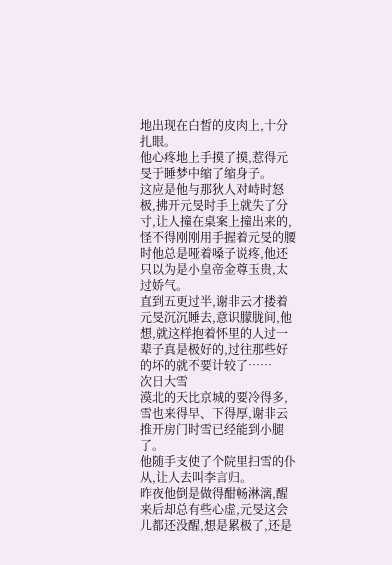地出现在白皙的皮肉上,十分扎眼。
他心疼地上手摸了摸,惹得元旻于睡梦中缩了缩身子。
这应是他与那狄人对峙时怒极,拂开元旻时手上就失了分寸,让人撞在桌案上撞出来的,怪不得刚刚用手握着元旻的腰时他总是哑着嗓子说疼,他还只以为是小皇帝金尊玉贵,太过娇气。
直到五更过半,谢非云才搂着元旻沉沉睡去,意识朦胧间,他想,就这样抱着怀里的人过一辈子真是极好的,过往那些好的坏的就不要计较了……
次日大雪
漠北的天比京城的要冷得多,雪也来得早、下得厚,谢非云推开房门时雪已经能到小腿了。
他随手支使了个院里扫雪的仆从,让人去叫李言归。
昨夜他倒是做得酣畅淋漓,醒来后却总有些心虚,元旻这会儿都还没醒,想是累极了,还是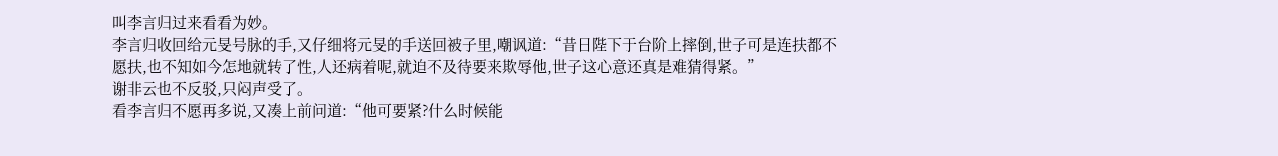叫李言归过来看看为妙。
李言归收回给元旻号脉的手,又仔细将元旻的手送回被子里,嘲讽道:“昔日陛下于台阶上摔倒,世子可是连扶都不愿扶,也不知如今怎地就转了性,人还病着呢,就迫不及待要来欺辱他,世子这心意还真是难猜得紧。”
谢非云也不反驳,只闷声受了。
看李言归不愿再多说,又凑上前问道:“他可要紧?什么时候能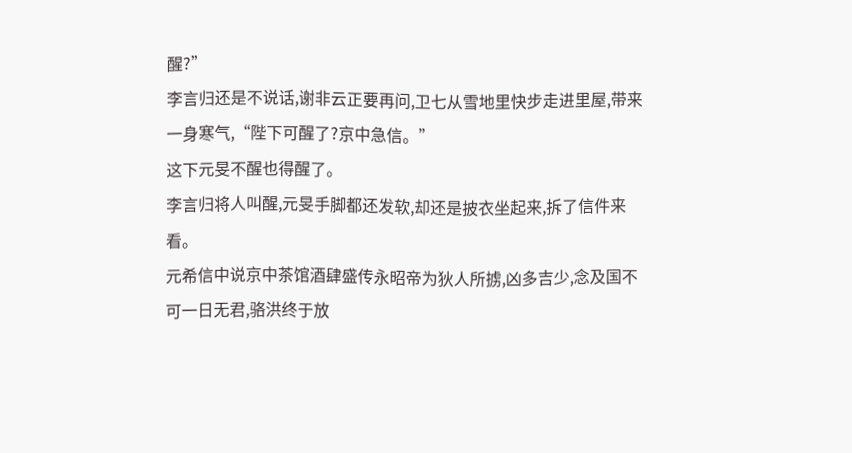醒?”
李言归还是不说话,谢非云正要再问,卫七从雪地里快步走进里屋,带来一身寒气,“陛下可醒了?京中急信。”
这下元旻不醒也得醒了。
李言归将人叫醒,元旻手脚都还发软,却还是披衣坐起来,拆了信件来看。
元希信中说京中茶馆酒肆盛传永昭帝为狄人所掳,凶多吉少,念及国不可一日无君,骆洪终于放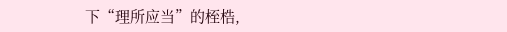下“理所应当”的桎梏,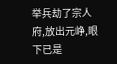举兵劫了宗人府,放出元峥,眼下已是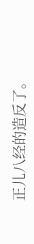正儿八经的造反了。